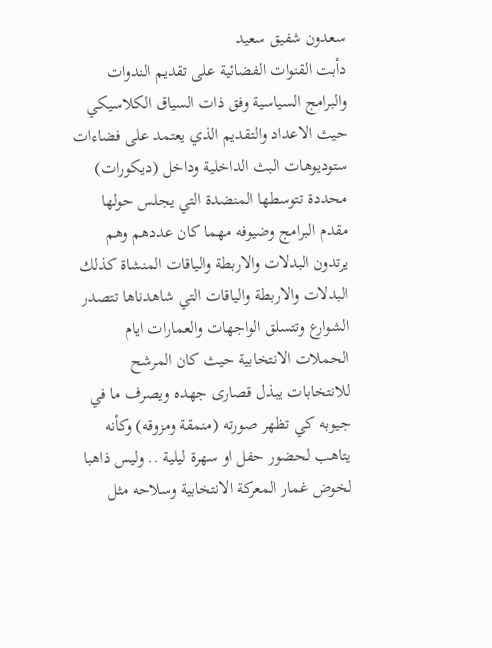سعدون شفيق سعيد
دأبت القنوات الفضائية على تقديم الندوات والبرامج السياسية وفق ذات السياق الكلاسيكي حيث الاعداد والتقديم الذي يعتمد على فضاءات ستوديوهات البث الداخلية وداخل (ديكورات) محددة تتوسطها المنضدة التي يجلس حولها مقدم البرامج وضيوفه مهما كان عددهم وهم يرتدون البدلات والاربطة والياقات المنشاة كذلك البدلات والاربطة والياقات التي شاهدناها تتصدر الشوارع وتتسلق الواجهات والعمارات ايام الحملات الانتخابية حيث كان المرشح للانتخابات يبذل قصارى جهده ويصرف ما في جيوبه كي تظهر صورته (منمقة ومزوقه) وكأنه يتاهب لحضور حفل او سهرة ليلية .. وليس ذاهبا لخوض غمار المعركة الانتخابية وسلاحه مثل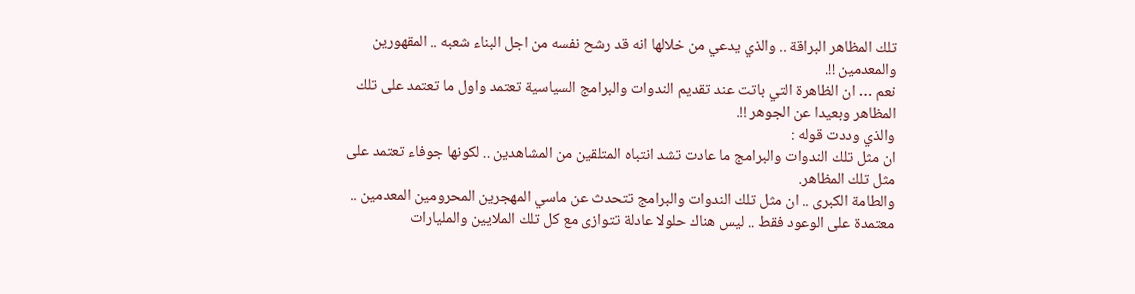تلك المظاهر البراقة .. والذي يدعي من خلالها انه قد رشح نفسه من اجل البناء شعبه .. المقهورين والمعدمين !!.
نعم … ان الظاهرة التي باتت عند تقديم الندوات والبرامج السياسية تعتمد واول ما تعتمد على تلك المظاهر وبعيدا عن الجوهر !!.
والذي وددت قوله :
ان مثل تلك الندوات والبرامج ما عادت تشد انتباه المتلقين من المشاهدين .. لكونها جوفاء تعتمد على مثل تلك المظاهر.
والطامة الكبرى .. ان مثل تلك الندوات والبرامج تتحدث عن ماسي المهجرين المحرومين المعدمين .. معتمدة على الوعود فقط .. ليس هناك حلولا عادلة تتوازى مع كل تلك الملايين والمليارات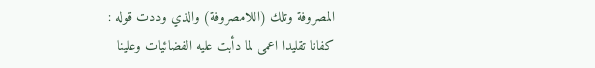المصروفة وتلك (اللامصروفة) والذي وددت قوله :
كفانا تقليدا اعمى لما دأبت عليه الفضائيات وعلينا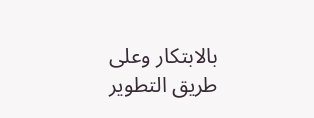بالابتكار وعلى طريق التطوير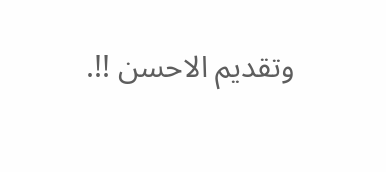وتقديم الاحسن !!.